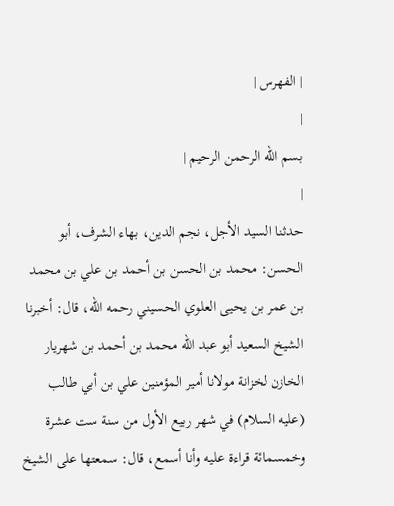| الفهرس |
|
بسم الله الرحمن الرحيم |
|
حدثنا السيد الأجل، نجم الدين، بهاء الشرف، أبو الحسن: محمد بن الحسن بن أحمد بن علي بن محمد بن عمر بن يحيى العلوي الحسيني رحمه الله، قال: أخبرنا الشيخ السعيد أبو عبد الله محمد بن أحمد بن شهريار الخازن لخزانة مولانا أمير المؤمنين علي بن أبي طالب (عليه السلام) في شهر ربيع الأول من سنة ست عشرة وخمسمائة قراءة عليه وأنا أسمع، قال: سمعتها على الشيخ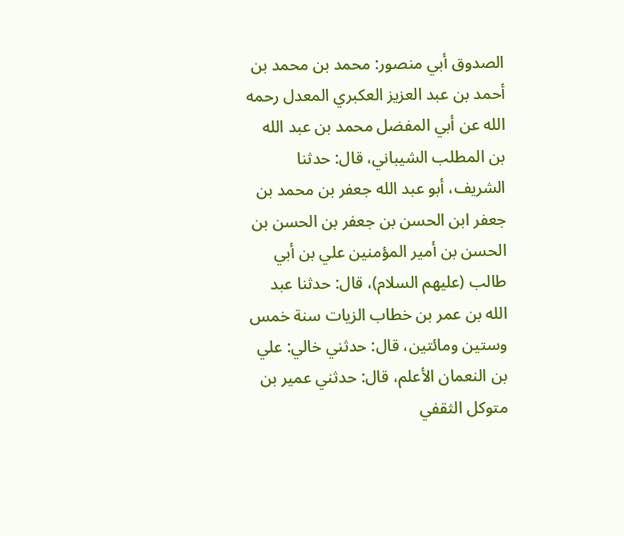الصدوق أبي منصور: محمد بن محمد بن أحمد بن عبد العزيز العكبري المعدل رحمه الله عن أبي المفضل محمد بن عبد الله بن المطلب الشيباني، قال: حدثنا الشريف، أبو عبد الله جعفر بن محمد بن جعفر ابن الحسن بن جعفر بن الحسن بن الحسن بن أمير المؤمنين علي بن أبي طالب (عليهم السلام)، قال: حدثنا عبد الله بن عمر بن خطاب الزيات سنة خمس وستين ومائتين، قال: حدثني خالي: علي بن النعمان الأعلم، قال: حدثني عمير بن متوكل الثقفي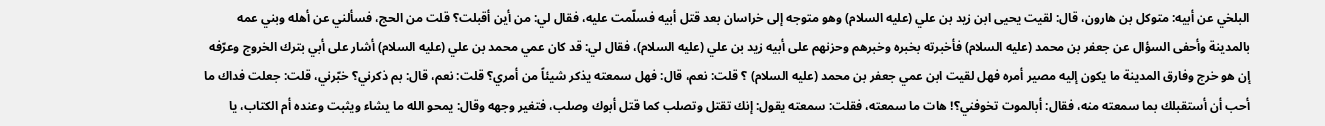البلخي عن أبيه: متوكل بن هارون، قال: لقيت يحيى ابن زيد بن علي (عليه السلام) وهو متوجه إلى خراسان بعد قتل أبيه فسلّمت عليه، فقال لي: من أين أقبلت؟ قلت من الحج، فسألني عن أهله وبني عمه بالمدينة وأحفى السؤال عن جعفر بن محمد (عليه السلام) فأخبرته بخبره وخبرهم وحزنهم على أبيه زيد بن علي (عليه السلام)، فقال لي: قد كان عمي محمد بن علي (عليه السلام) أشار على أبي بترك الخروج وعرّفه إن هو خرج وفارق المدينة ما يكون إليه مصير أمره فهل لقيت ابن عمي جعفر بن محمد (عليه السلام) ؟ قلت: نعم، قال: فهل سمعته يذكر شيئاً من أمري؟ قلت: نعم، قال: بم ذكرني؟ خبّرني، قلت: جعلت فداك ما أحب أن أستقبلك بما سمعته منه، فقال: أبالموت تخوفني؟! هات ما سمعته، فقلت: سمعته يقول: إنك تقتل وتصلب كما قتل أبوك وصلب، فتغير وجهه وقال: يمحو الله ما يشاء ويثبت وعنده أم الكتاب، يا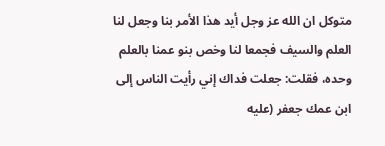متوكل ان الله عز وجل أيد هذا الأمر بنا وجعل لنا العلم والسيف فجمعا لنا وخص بنو عمنا بالعلم وحده، فقلت: جعلت فداك إني رأيت الناس إلى ابن عمك جعفر (عليه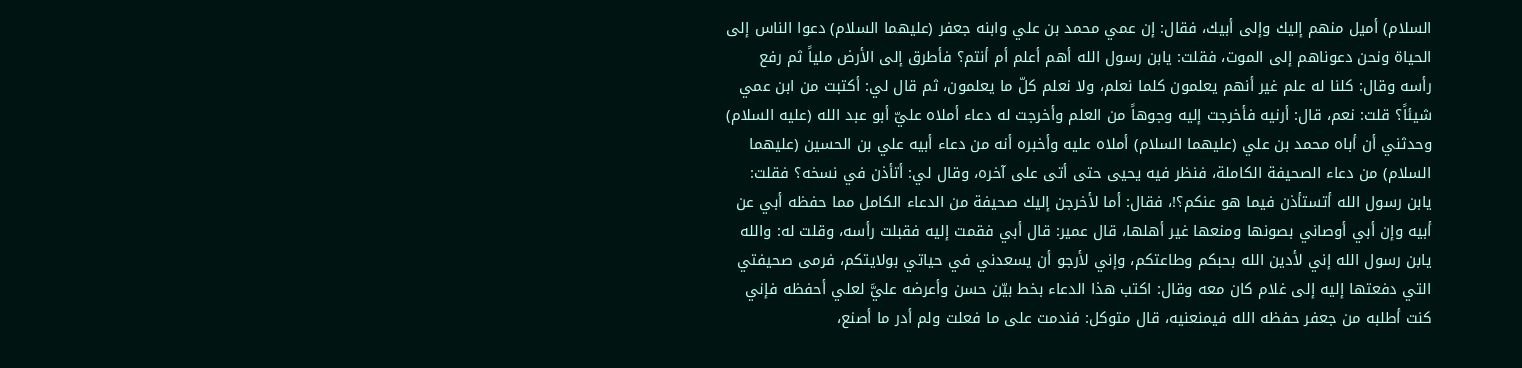السلام) أميل منهم إليك وإلى أبيك، فقال: إن عمي محمد بن علي وابنه جعفر (عليهما السلام) دعوا الناس إلى الحياة ونحن دعوناهم إلى الموت، فقلت: يابن رسول الله أهم أعلم أم أنتم؟ فأطرق إلى الأرض ملياً ثم رفع رأسه وقال: كلنا له علم غير أنهم يعلمون كلما نعلم، ولا نعلم كلّ ما يعلمون، ثم قال لي: أكتبت من ابن عمي شيئاً؟ قلت: نعم، قال: أرنيه فأخرجت إليه وجوهاً من العلم وأخرجت له دعاء أملاه عليّ أبو عبد الله (عليه السلام) وحدثني أن أباه محمد بن علي (عليهما السلام) أملاه عليه وأخبره أنه من دعاء أبيه علي بن الحسين (عليهما السلام) من دعاء الصحيفة الكاملة، فنظر فيه يحيى حتى أتى على آخره، وقال لي: أتأذن في نسخه؟ فقلت: يابن رسول الله أتستأذن فيما هو عنكم؟!، فقال: أما لأخرجن إليك صحيفة من الدعاء الكامل مما حفظه أبي عن أبيه وإن أبي أوصاني بصونها ومنعها غير أهلها، قال عمير: قال أبي فقمت إليه فقبلت رأسه، وقلت له: والله يابن رسول الله إني لأدين الله بحبكم وطاعتكم، وإني لأرجو أن يسعدني في حياتي بولايتكم، فرمى صحيفتي التي دفعتها إليه إلى غلام كان معه وقال: اكتب هذا الدعاء بخط بيّن حسن وأعرضه عليَّ لعلي أحفظه فإني كنت أطلبه من جعفر حفظه الله فيمنعنيه، قال متوكل: فندمت على ما فعلت ولم أدر ما أصنع،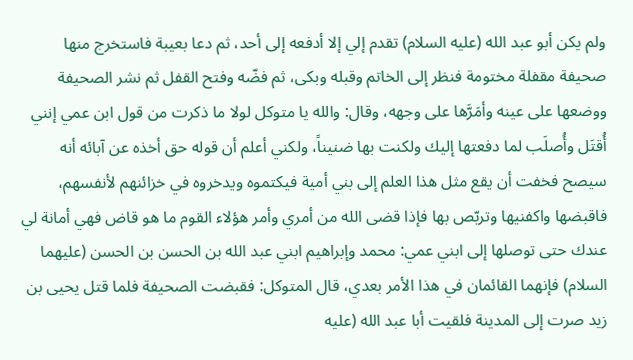ولم يكن أبو عبد الله (عليه السلام) تقدم إلي إلا أدفعه إلى أحد، ثم دعا بعيبة فاستخرج منها صحيفة مقفلة مختومة فنظر إلى الخاتم وقبله وبكى، ثم فضّه وفتح القفل ثم نشر الصحيفة ووضعها على عينه وأمَرَّها على وجهه، وقال: والله يا متوكل لولا ما ذكرت من قول ابن عمي إنني أُقتَل وأُصلَب لما دفعتها إليك ولكنت بها ضنيناً، ولكني أعلم أن قوله حق أخذه عن آبائه أنه سيصح فخفت أن يقع مثل هذا العلم إلى بني أمية فيكتموه ويدخروه في خزائنهم لأنفسهم، فاقبضها واكفنيها وتربّص بها فإذا قضى الله من أمري وأمر هؤلاء القوم ما هو قاض فهي أمانة لي عندك حتى توصلها إلى ابني عمي: محمد وإبراهيم ابني عبد الله بن الحسن بن الحسن (عليهما السلام) فإنهما القائمان في هذا الأمر بعدي، قال المتوكل: فقبضت الصحيفة فلما قتل يحيى بن زيد صرت إلى المدينة فلقيت أبا عبد الله (عليه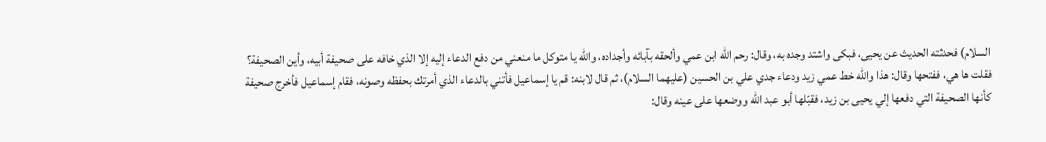السلام) فحدثته الحديث عن يحيى، فبكى واشتد وجده به، وقال: رحم الله ابن عمي وألحقه بآبائه وأجداده، والله يا متوكل ما منعني من دفع الدعاء إليه إلا الذي خافه على صحيفة أبيه، وأين الصحيفة؟ فقلت ها هي، ففتحها وقال: هذا والله خط عمي زيد ودعاء جدي علي بن الحسين (عليهما السلام)، ثم قال لابنه: قم يا إسماعيل فأتني بالدعاء الذي أمرتك بحفظه وصونه، فقام إسماعيل فأخرج صحيفة كأنها الصحيفة التي دفعها إلي يحيى بن زيد، فقبّلها أبو عبد الله ووضعها على عينه وقال: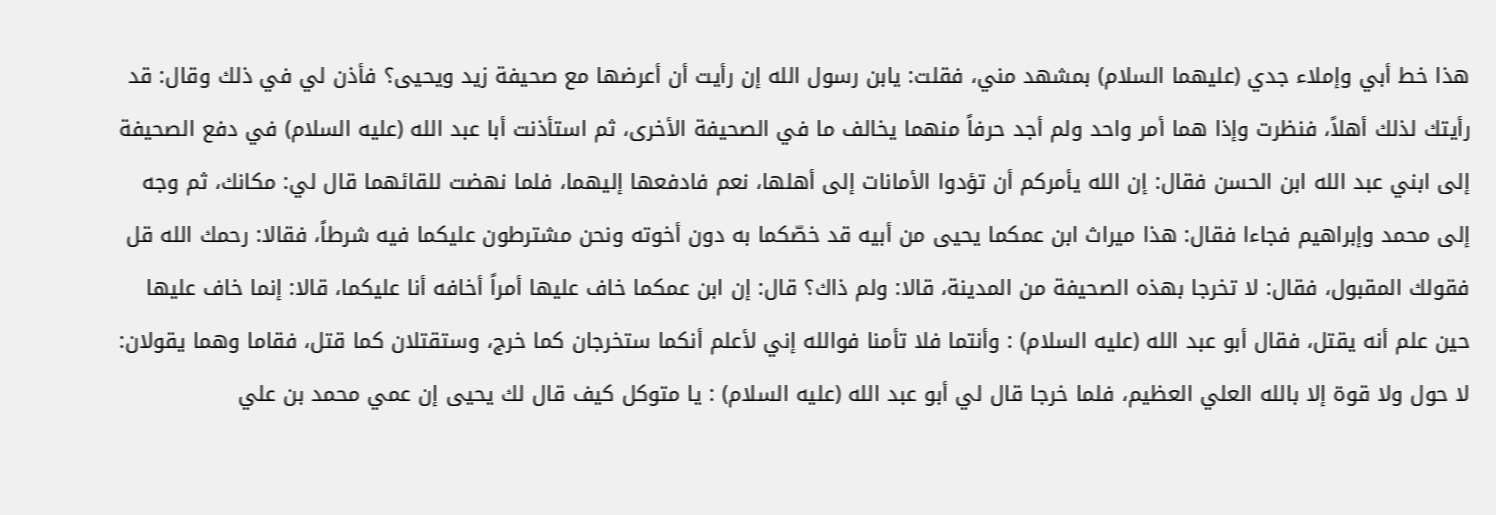هذا خط أبي وإملاء جدي (عليهما السلام) بمشهد مني، فقلت: يابن رسول الله إن رأيت أن أعرضها مع صحيفة زيد ويحيى؟ فأذن لي في ذلك وقال: قد رأيتك لذلك أهلاً، فنظرت وإذا هما أمر واحد ولم أجد حرفاً منهما يخالف ما في الصحيفة الأخرى، ثم استأذنت أبا عبد الله (عليه السلام) في دفع الصحيفة إلى ابني عبد الله ابن الحسن فقال: إن الله يأمركم أن تؤدوا الأمانات إلى أهلها، نعم فادفعها إليهما، فلما نهضت للقائهما قال لي: مكانك، ثم وجه إلى محمد وإبراهيم فجاءا فقال: هذا ميراث ابن عمكما يحيى من أبيه قد خصّكما به دون أخوته ونحن مشترطون عليكما فيه شرطاً، فقالا: رحمك الله قل فقولك المقبول، فقال: لا تخرجا بهذه الصحيفة من المدينة، قالا: ولم ذاك؟ قال: إن ابن عمكما خاف عليها أمراً أخافه أنا عليكما، قالا: إنما خاف عليها حين علم أنه يقتل، فقال أبو عبد الله (عليه السلام) : وأنتما فلا تأمنا فوالله إني لأعلم أنكما ستخرجان كما خرج، وستقتلان كما قتل، فقاما وهما يقولان: لا حول ولا قوة إلا بالله العلي العظيم، فلما خرجا قال لي أبو عبد الله (عليه السلام) : يا متوكل كيف قال لك يحيى إن عمي محمد بن علي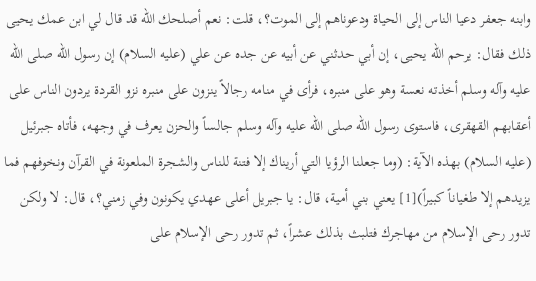وابنه جعفر دعيا الناس إلى الحياة ودعوناهم إلى الموت؟، قلت: نعم أصلحك الله قد قال لي ابن عمك يحيى ذلك فقال: يرحم الله يحيى، إن أبي حدثني عن أبيه عن جده عن علي (عليه السلام) إن رسول الله صلى الله عليه وآله وسلم أخذته نعسة وهو على منبره، فرأى في منامه رجالاً ينزون على منبره نزو القردة يردون الناس على أعقابهم القهقرى، فاستوى رسول الله صلى الله عليه وآله وسلم جالساً والحزن يعرف في وجهه، فأتاه جبرئيل (عليه السلام) بهذه الآية: (وما جعلنا الرؤيا التي أريناك إلا فتنة للناس والشجرة الملعونة في القرآن ونخوفهم فما يزيدهم إلا طغياناً كبيراً)[1] يعني بني أمية، قال: يا جبريل أعلى عهدي يكونون وفي زمني؟، قال: لا ولكن تدور رحى الإسلام من مهاجرك فتلبث بذلك عشراً، ثم تدور رحى الإسلام على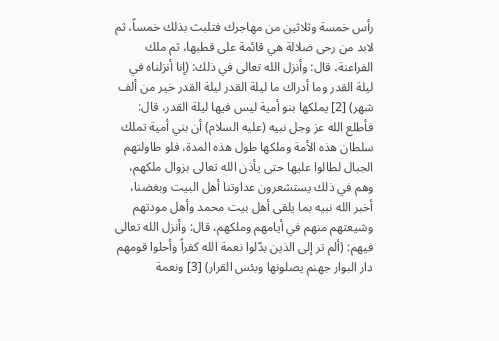رأس خمسة وثلاثين من مهاجرك فتلبث بذلك خمساً، ثم لابد من رحى ضلالة هي قائمة على قطبها، ثم ملك الفراعنة، قال: وأنزل الله تعالى في ذلك: (إنا أنزلناه في ليلة القدر وما أدراك ما ليلة القدر ليلة القدر خير من ألف شهر) [2] يملكها بنو أمية ليس فيها ليلة القدر، قال: فأطلع الله عز وجل نبيه (عليه السلام) أن بني أمية تملك سلطان هذه الأمة وملكها طول هذه المدة، فلو طاولتهم الجبال لطالوا عليها حتى يأذن الله تعالى بزوال ملكهم، وهم في ذلك يستشعرون عداوتنا أهل البيت وبغضنا، أخبر الله نبيه بما يلقى أهل بيت محمد وأهل مودتهم وشيعتهم منهم في أيامهم وملكهم، قال: وأنزل الله تعالى فيهم: (ألم تر إلى الذين بدّلوا نعمة الله كفراً وأحلوا قومهم دار البوار جهنم يصلونها وبئس القرار) [3] ونعمة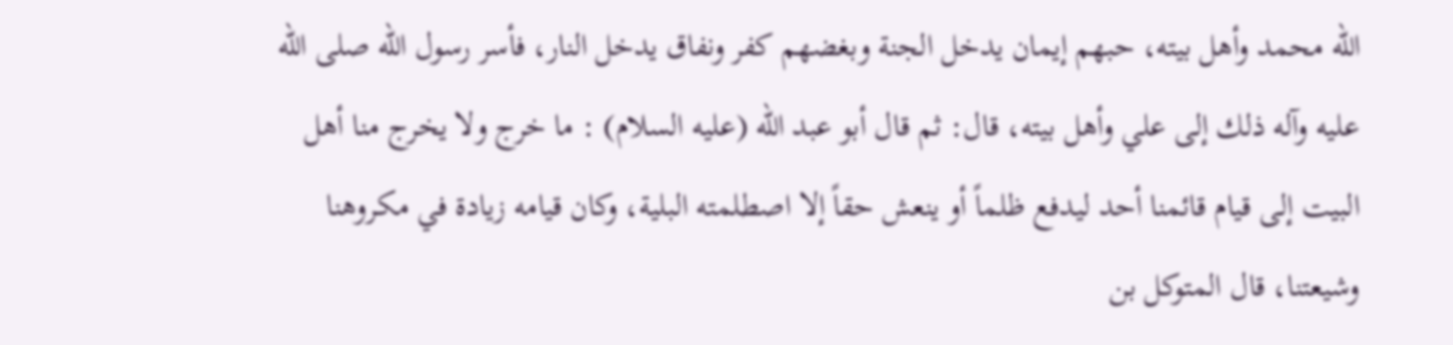الله محمد وأهل بيته، حبهم إيمان يدخل الجنة وبغضهم كفر ونفاق يدخل النار، فأسر رسول الله صلى الله عليه وآله ذلك إلى علي وأهل بيته، قال: ثم قال أبو عبد الله (عليه السلام) : ما خرج ولا يخرج منا أهل البيت إلى قيام قائمنا أحد ليدفع ظلماً أو ينعش حقاً إلا اصطلمته البلية، وكان قيامه زيادة في مكروهنا وشيعتنا، قال المتوكل بن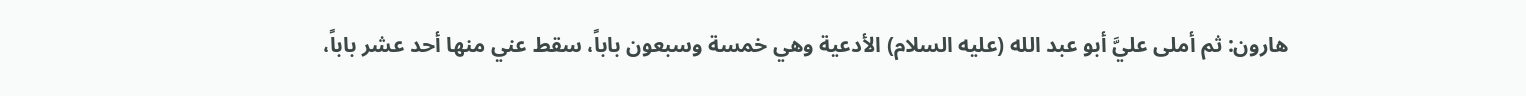هارون: ثم أملى عليَّ أبو عبد الله (عليه السلام) الأدعية وهي خمسة وسبعون باباً، سقط عني منها أحد عشر باباً،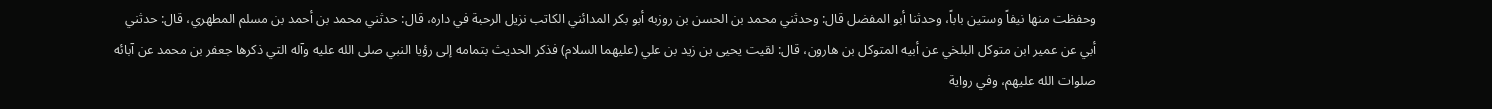وحفظت منها نيفاً وستين باباً، وحدثنا أبو المفضل قال: وحدثني محمد بن الحسن بن روزبه أبو بكر المدائني الكاتب نزيل الرحبة في داره، قال: حدثني محمد بن أحمد بن مسلم المطهري، قال: حدثني أبي عن عمير ابن متوكل البلخي عن أبيه المتوكل بن هارون، قال: لقيت يحيى بن زيد بن علي (عليهما السلام) فذكر الحديث بتمامه إلى رؤيا النبي صلى الله عليه وآله التي ذكرها جعفر بن محمد عن آبائه صلوات الله عليهم، وفي رواية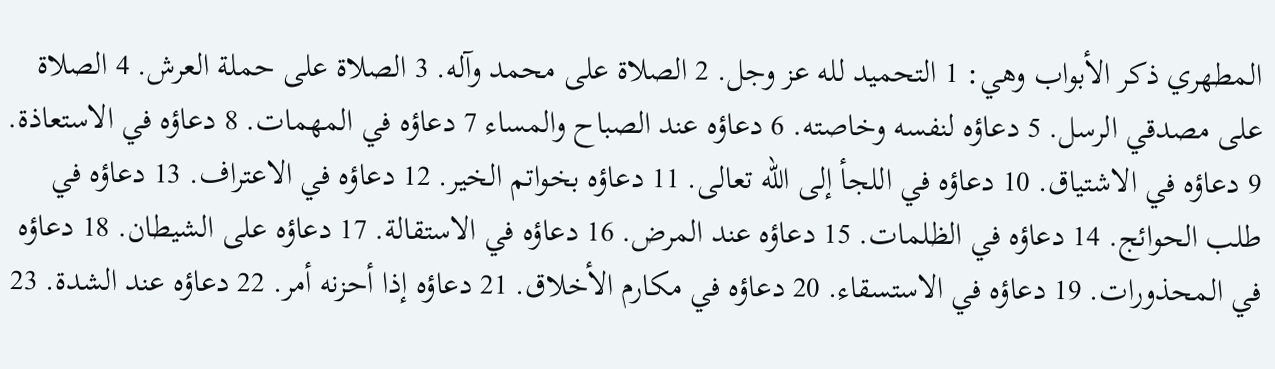المطهري ذكر الأبواب وهي: 1 التحميد لله عز وجل. 2 الصلاة على محمد وآله. 3 الصلاة على حملة العرش. 4 الصلاة على مصدقي الرسل. 5 دعاؤه لنفسه وخاصته. 6 دعاؤه عند الصباح والمساء 7 دعاؤه في المهمات. 8 دعاؤه في الاستعاذة. 9 دعاؤه في الاشتياق. 10 دعاؤه في اللجأ إلى الله تعالى. 11 دعاؤه بخواتم الخير. 12 دعاؤه في الاعتراف. 13 دعاؤه في طلب الحوائج. 14 دعاؤه في الظلمات. 15 دعاؤه عند المرض. 16 دعاؤه في الاستقالة. 17 دعاؤه على الشيطان. 18 دعاؤه في المحذورات. 19 دعاؤه في الاستسقاء. 20 دعاؤه في مكارم الأخلاق. 21 دعاؤه إذا أحزنه أمر. 22 دعاؤه عند الشدة. 23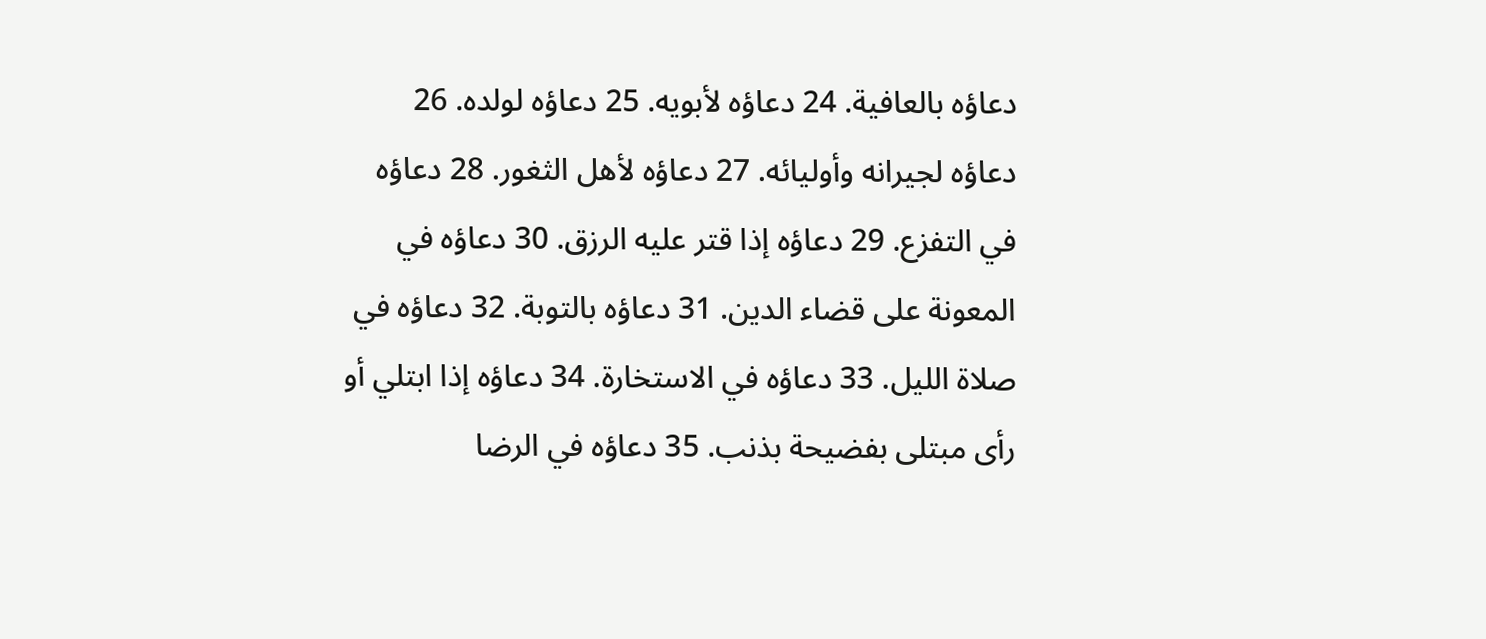دعاؤه بالعافية. 24 دعاؤه لأبويه. 25 دعاؤه لولده. 26 دعاؤه لجيرانه وأوليائه. 27 دعاؤه لأهل الثغور. 28 دعاؤه في التفزع. 29 دعاؤه إذا قتر عليه الرزق. 30 دعاؤه في المعونة على قضاء الدين. 31 دعاؤه بالتوبة. 32 دعاؤه في صلاة الليل. 33 دعاؤه في الاستخارة. 34 دعاؤه إذا ابتلي أو رأى مبتلى بفضيحة بذنب. 35 دعاؤه في الرضا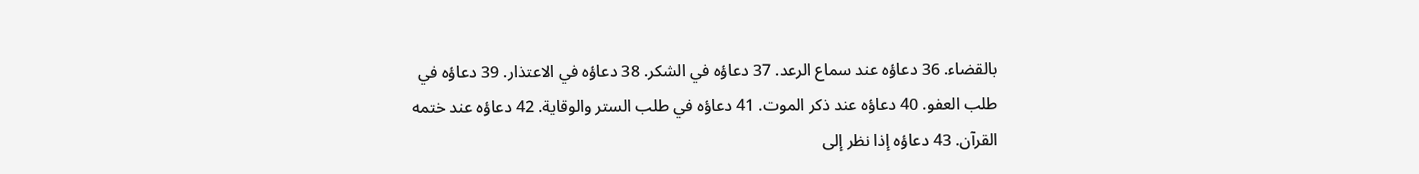بالقضاء. 36 دعاؤه عند سماع الرعد. 37 دعاؤه في الشكر. 38 دعاؤه في الاعتذار. 39 دعاؤه في طلب العفو. 40 دعاؤه عند ذكر الموت. 41 دعاؤه في طلب الستر والوقاية. 42 دعاؤه عند ختمه القرآن. 43 دعاؤه إذا نظر إلى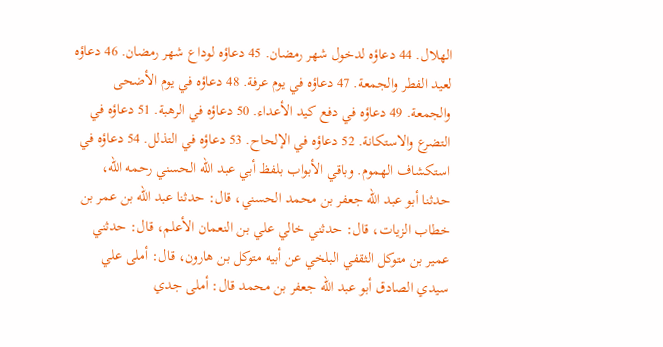الهلال. 44 دعاؤه لدخول شهر رمضان. 45 دعاؤه لوداع شهر رمضان. 46 دعاؤه لعيد الفطر والجمعة. 47 دعاؤه في يوم عرفة. 48 دعاؤه في يوم الأضحى والجمعة. 49 دعاؤه في دفع كيد الأعداء. 50 دعاؤه في الرهبة. 51 دعاؤه في التضرع والاستكانة. 52 دعاؤه في الإلحاح. 53 دعاؤه في التذلل. 54 دعاؤه في استكشاف الهموم. وباقي الأبواب بلفظ أبي عبد الله الحسني رحمه الله، حدثنا أبو عبد الله جعفر بن محمد الحسني، قال: حدثنا عبد الله بن عمر بن خطاب الزيات، قال: حدثني خالي علي بن النعمان الأعلم، قال: حدثني عمير بن متوكل الثقفي البلخي عن أبيه متوكل بن هارون، قال: أملى علي سيدي الصادق أبو عبد الله جعفر بن محمد قال: أملى جدي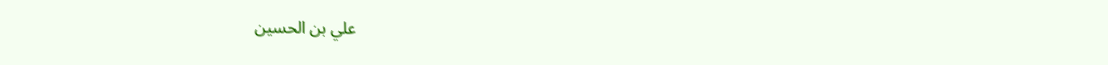علي بن الحسين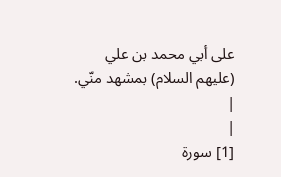على أبي محمد بن علي (عليهم السلام) بمشهد منّي. |
|
[1] سورة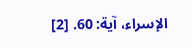الإسراء، آية: 60. [2]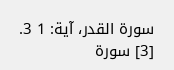سورة القدر، آية: 1 3. [3] سورة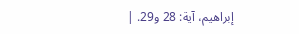إبراهيم، آية: 28 و29. |